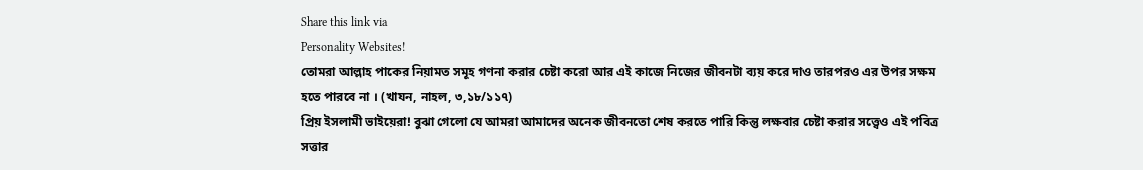Share this link via
Personality Websites!
তোমরা আল্লাহ পাকের নিয়ামত সমূহ গণনা করার চেষ্টা করো আর এই কাজে নিজের জীবনটা ব্যয় করে দাও তারপরও এর উপর সক্ষম হতে পারবে না । (খাযন, নাহল, ৩,১৮/১১৭)
প্রিয় ইসলামী ভাইয়েরা! বুঝা গেলো যে আমরা আমাদের অনেক জীবনতো শেষ করতে পারি কিন্তু লক্ষবার চেষ্টা করার সত্ত্বেও এই পবিত্র সত্তার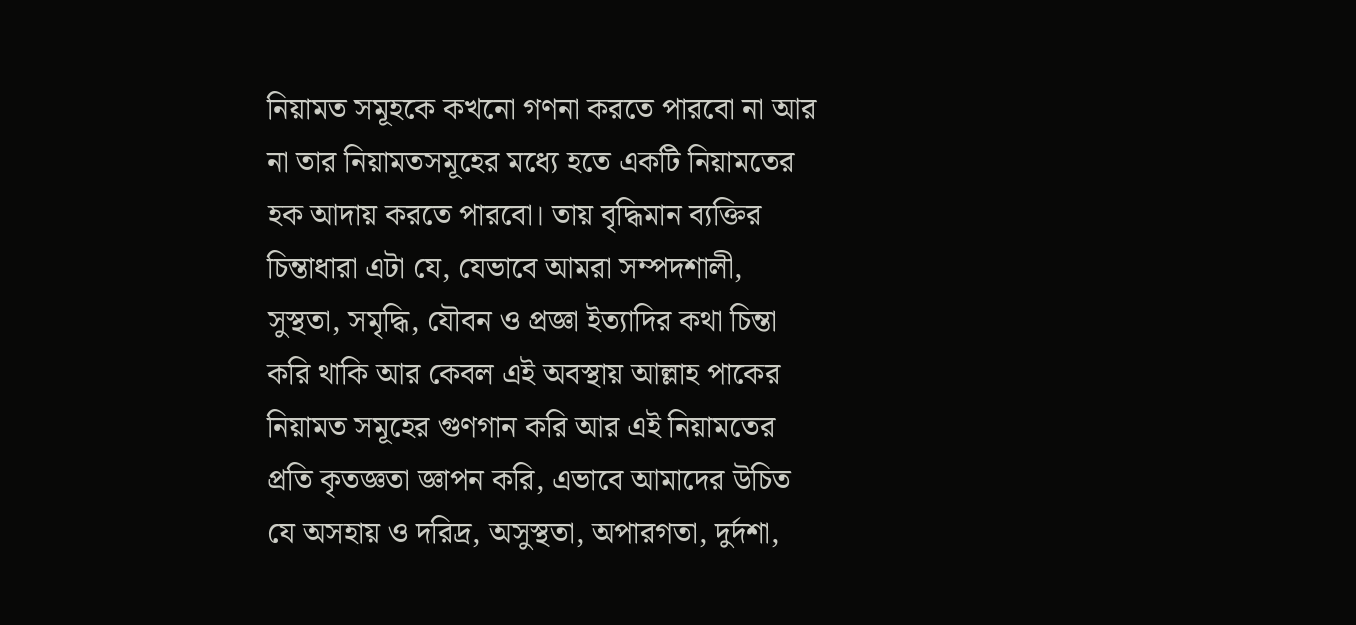নিয়ামত সমূহকে কখনো গণনা করতে পারবো না আর না তার নিয়ামতসমূহের মধ্যে হতে একটি নিয়ামতের হক আদায় করতে পারবো। তায় বৃদ্ধিমান ব্যক্তির চিন্তাধারা এটা যে, যেভাবে আমরা সম্পদশালী, সুস্থতা, সমৃদ্ধি, যৌবন ও প্রজ্ঞা ইত্যাদির কথা চিন্তা করি থাকি আর কেবল এই অবস্থায় আল্লাহ পাকের নিয়ামত সমূহের গুণগান করি আর এই নিয়ামতের প্রতি কৃতজ্ঞতা জ্ঞাপন করি, এভাবে আমাদের উচিত যে অসহায় ও দরিদ্র, অসুস্থতা, অপারগতা, দুর্দশা,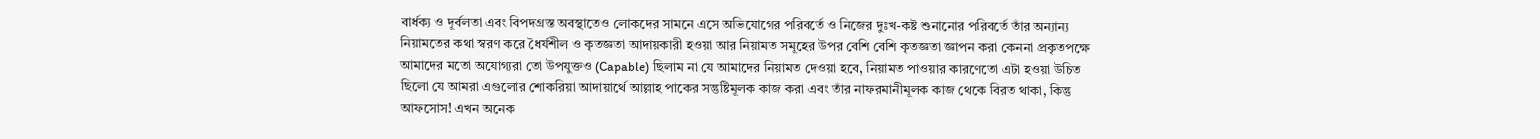বার্ধক্য ও দূর্বলতা এবং বিপদগ্রস্ত অবস্থাতেও লোকদের সামনে এসে অভিযোগের পরিবর্তে ও নিজের দুঃখ-কষ্ট শুনানোর পরিবর্তে তাঁর অন্যান্য নিয়ামতের কথা স্বরণ করে ধৈর্যশীল ও কৃতজ্ঞতা আদায়কারী হওয়া আর নিয়ামত সমূহের উপর বেশি বেশি কৃতজ্ঞতা জ্ঞাপন করা কেননা প্রকৃতপক্ষে আমাদের মতো অযোগ্যরা তো উপযুক্তও (Capable) ছিলাম না যে আমাদের নিয়ামত দেওয়া হবে, নিয়ামত পাওয়ার কারণেতো এটা হওয়া উচিত ছিলো যে আমরা এগুলোর শোকরিয়া আদায়ার্থে আল্লাহ পাকের সন্তুষ্টিমূলক কাজ করা এবং তাঁর নাফরমানীমূলক কাজ থেকে বিরত থাকা, কিন্তু আফসোস! এখন অনেক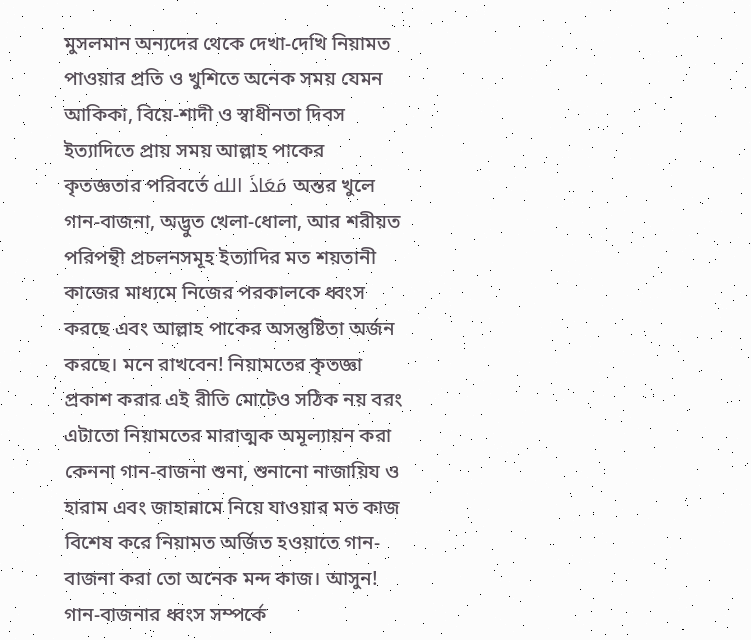মুসলমান অন্যদের থেকে দেখা-দেখি নিয়ামত পাওয়ার প্রতি ও খুশিতে অনেক সময় যেমন আকিকা, বিয়ে-শাদী ও স্বাধীনতা দিবস ইত্যাদিতে প্রায় সময় আল্লাহ পাকের কৃতজ্ঞতার পরিবর্তে مَعَاذَ الله অন্তর খুলে গান-বাজনা, অদ্ভুত খেলা-ধোলা, আর শরীয়ত পরিপন্থী প্রচলনসমূহ ইত্যাদির মত শয়তানী কাজের মাধ্যমে নিজের পরকালকে ধ্বংস করছে এবং আল্লাহ পাকের অসন্তুষ্টিতা অর্জন করছে। মনে রাখবেন! নিয়ামতের কৃতজ্ঞা প্রকাশ করার এই রীতি মোটেও সঠিক নয় বরং এটাতো নিয়ামতের মারাত্মক অমূল্যায়ন করা কেননা গান-বাজনা শুনা, শুনানো নাজায়িয ও হারাম এবং জাহান্নামে নিয়ে যাওয়ার মত কাজ বিশেষ করে নিয়ামত অর্জিত হওয়াতে গান-বাজনা করা তো অনেক মন্দ কাজ। আসুন! গান-বাজনার ধ্বংস সম্পর্কে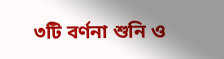৩টি বর্ণনা শুনি ও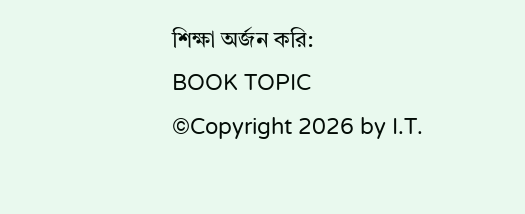শিক্ষা অর্জন করি:
BOOK TOPIC
©Copyright 2026 by I.T.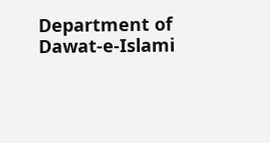Department of Dawat-e-Islami